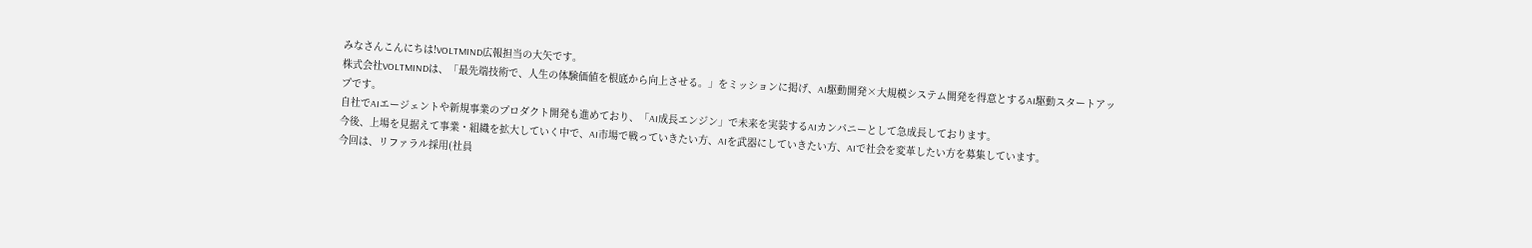みなさんこんにちは!VOLTMIND広報担当の大矢です。
株式会社VOLTMINDは、「最先端技術で、人生の体験価値を根底から向上させる。」をミッションに掲げ、AI駆動開発×大規模システム開発を得意とするAI駆動スタートアップです。
自社でAIエージェントや新規事業のプロダクト開発も進めており、「AI成長エンジン」で未来を実装するAIカンパニーとして急成長しております。
今後、上場を見据えて事業・組織を拡大していく中で、AI市場で戦っていきたい方、AIを武器にしていきたい方、AIで社会を変革したい方を募集しています。
今回は、リファラル採用(社員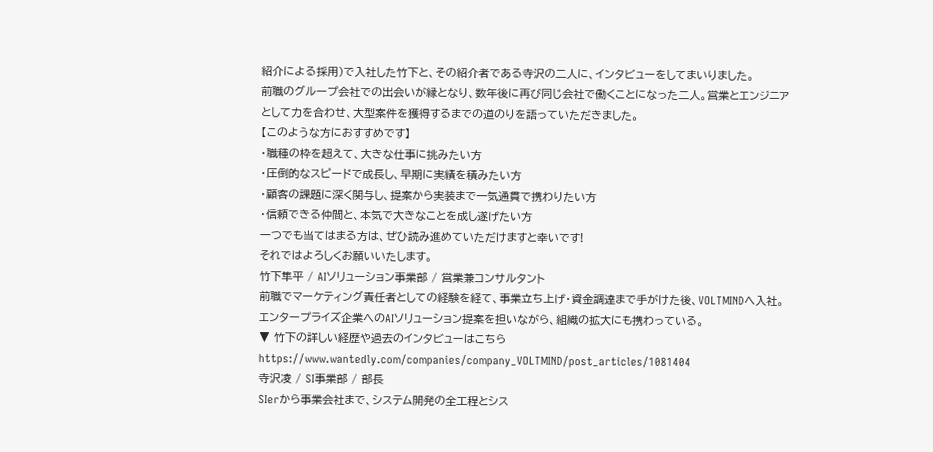紹介による採用)で入社した竹下と、その紹介者である寺沢の二人に、インタビューをしてまいりました。
前職のグループ会社での出会いが縁となり、数年後に再び同じ会社で働くことになった二人。営業とエンジニアとして力を合わせ、大型案件を獲得するまでの道のりを語っていただきました。
【このような方におすすめです】
・職種の枠を超えて、大きな仕事に挑みたい方
・圧倒的なスピードで成長し、早期に実績を積みたい方
・顧客の課題に深く関与し、提案から実装まで一気通貫で携わりたい方
・信頼できる仲間と、本気で大きなことを成し遂げたい方
一つでも当てはまる方は、ぜひ読み進めていただけますと幸いです!
それではよろしくお願いいたします。
竹下隼平 / AIソリューション事業部 / 営業兼コンサルタント
前職でマーケティング責任者としての経験を経て、事業立ち上げ・資金調達まで手がけた後、VOLTMINDへ入社。エンタープライズ企業へのAIソリューション提案を担いながら、組織の拡大にも携わっている。
▼ 竹下の詳しい経歴や過去のインタビューはこちら
https://www.wantedly.com/companies/company_VOLTMIND/post_articles/1081404
寺沢凌 / SI事業部 / 部長
SIerから事業会社まで、システム開発の全工程とシス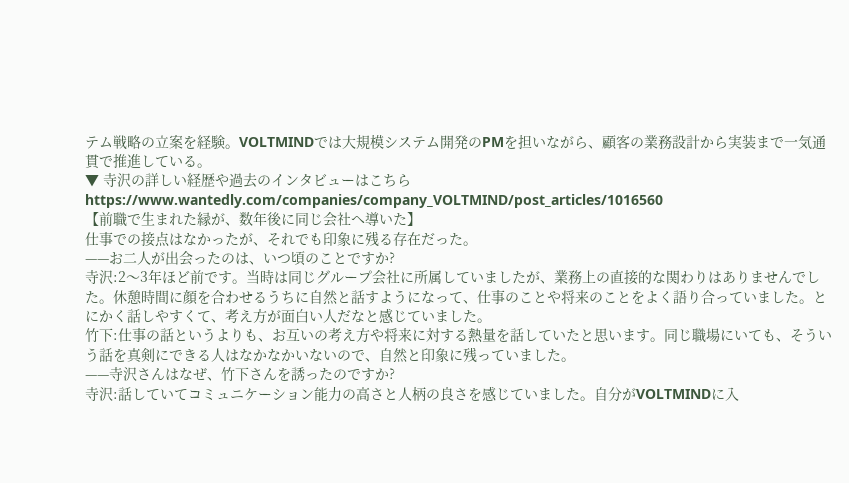テム戦略の立案を経験。VOLTMINDでは大規模システム開発のPMを担いながら、顧客の業務設計から実装まで一気通貫で推進している。
▼ 寺沢の詳しい経歴や過去のインタビューはこちら
https://www.wantedly.com/companies/company_VOLTMIND/post_articles/1016560
【前職で生まれた縁が、数年後に同じ会社へ導いた】
仕事での接点はなかったが、それでも印象に残る存在だった。
——お二人が出会ったのは、いつ頃のことですか?
寺沢:2〜3年ほど前です。当時は同じグループ会社に所属していましたが、業務上の直接的な関わりはありませんでした。休憩時間に顔を合わせるうちに自然と話すようになって、仕事のことや将来のことをよく語り合っていました。とにかく話しやすくて、考え方が面白い人だなと感じていました。
竹下:仕事の話というよりも、お互いの考え方や将来に対する熱量を話していたと思います。同じ職場にいても、そういう話を真剣にできる人はなかなかいないので、自然と印象に残っていました。
——寺沢さんはなぜ、竹下さんを誘ったのですか?
寺沢:話していてコミュニケーション能力の高さと人柄の良さを感じていました。自分がVOLTMINDに入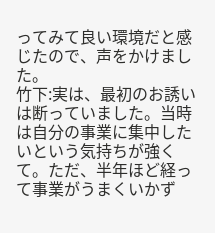ってみて良い環境だと感じたので、声をかけました。
竹下:実は、最初のお誘いは断っていました。当時は自分の事業に集中したいという気持ちが強くて。ただ、半年ほど経って事業がうまくいかず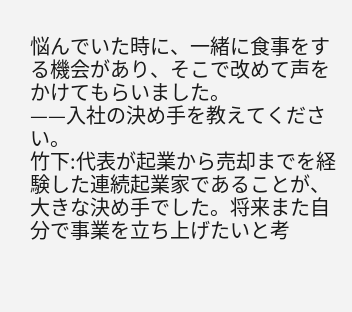悩んでいた時に、一緒に食事をする機会があり、そこで改めて声をかけてもらいました。
——入社の決め手を教えてください。
竹下:代表が起業から売却までを経験した連続起業家であることが、大きな決め手でした。将来また自分で事業を立ち上げたいと考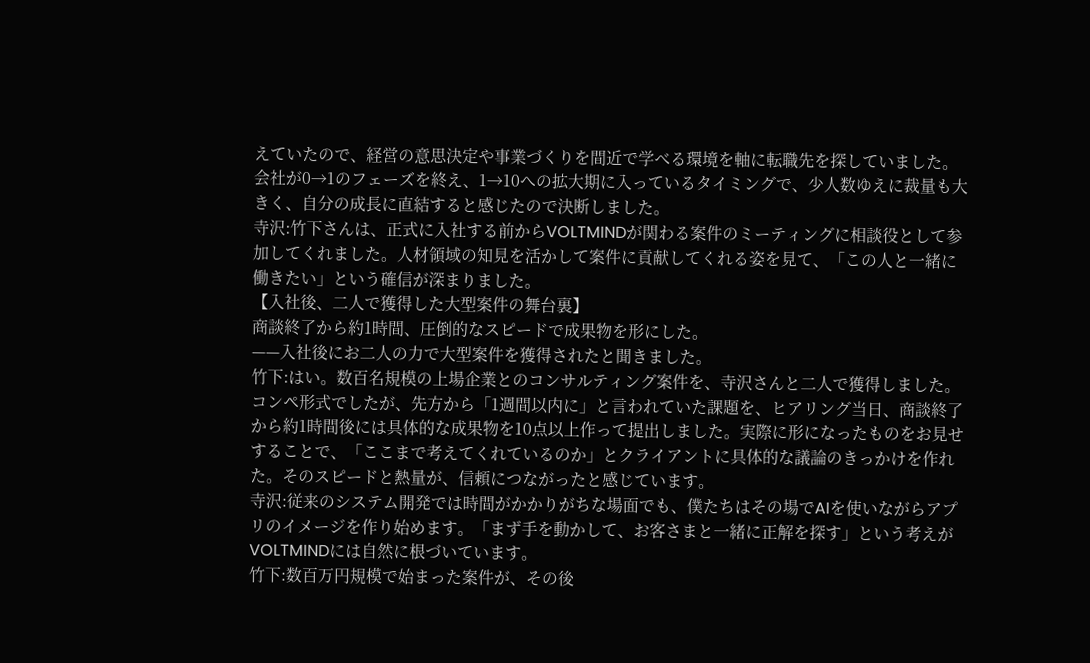えていたので、経営の意思決定や事業づくりを間近で学べる環境を軸に転職先を探していました。会社が0→1のフェーズを終え、1→10への拡大期に入っているタイミングで、少人数ゆえに裁量も大きく、自分の成長に直結すると感じたので決断しました。
寺沢:竹下さんは、正式に入社する前からVOLTMINDが関わる案件のミーティングに相談役として参加してくれました。人材領域の知見を活かして案件に貢献してくれる姿を見て、「この人と一緒に働きたい」という確信が深まりました。
【入社後、二人で獲得した大型案件の舞台裏】
商談終了から約1時間、圧倒的なスピードで成果物を形にした。
——入社後にお二人の力で大型案件を獲得されたと聞きました。
竹下:はい。数百名規模の上場企業とのコンサルティング案件を、寺沢さんと二人で獲得しました。コンペ形式でしたが、先方から「1週間以内に」と言われていた課題を、ヒアリング当日、商談終了から約1時間後には具体的な成果物を10点以上作って提出しました。実際に形になったものをお見せすることで、「ここまで考えてくれているのか」とクライアントに具体的な議論のきっかけを作れた。そのスピードと熱量が、信頼につながったと感じています。
寺沢:従来のシステム開発では時間がかかりがちな場面でも、僕たちはその場でAIを使いながらアプリのイメージを作り始めます。「まず手を動かして、お客さまと一緒に正解を探す」という考えがVOLTMINDには自然に根づいています。
竹下:数百万円規模で始まった案件が、その後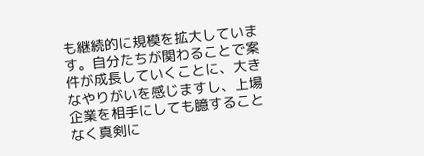も継続的に規模を拡大しています。自分たちが関わることで案件が成長していくことに、大きなやりがいを感じますし、上場企業を相手にしても臆することなく真剣に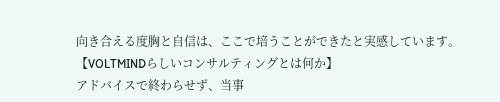向き合える度胸と自信は、ここで培うことができたと実感しています。
【VOLTMINDらしいコンサルティングとは何か】
アドバイスで終わらせず、当事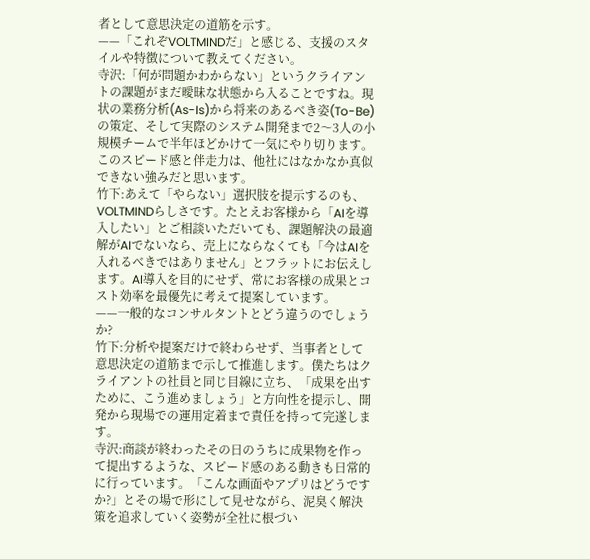者として意思決定の道筋を示す。
——「これぞVOLTMINDだ」と感じる、支援のスタイルや特徴について教えてください。
寺沢:「何が問題かわからない」というクライアントの課題がまだ曖昧な状態から入ることですね。現状の業務分析(As-Is)から将来のあるべき姿(To-Be)の策定、そして実際のシステム開発まで2〜3人の小規模チームで半年ほどかけて一気にやり切ります。このスピード感と伴走力は、他社にはなかなか真似できない強みだと思います。
竹下:あえて「やらない」選択肢を提示するのも、VOLTMINDらしさです。たとえお客様から「AIを導入したい」とご相談いただいても、課題解決の最適解がAIでないなら、売上にならなくても「今はAIを入れるべきではありません」とフラットにお伝えします。AI導入を目的にせず、常にお客様の成果とコスト効率を最優先に考えて提案しています。
——一般的なコンサルタントとどう違うのでしょうか?
竹下:分析や提案だけで終わらせず、当事者として意思決定の道筋まで示して推進します。僕たちはクライアントの社員と同じ目線に立ち、「成果を出すために、こう進めましょう」と方向性を提示し、開発から現場での運用定着まで責任を持って完遂します。
寺沢:商談が終わったその日のうちに成果物を作って提出するような、スピード感のある動きも日常的に行っています。「こんな画面やアプリはどうですか?」とその場で形にして見せながら、泥臭く解決策を追求していく姿勢が全社に根づい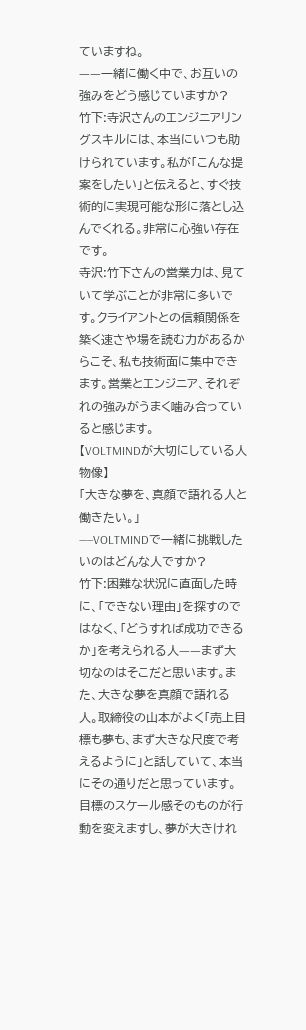ていますね。
——一緒に働く中で、お互いの強みをどう感じていますか?
竹下:寺沢さんのエンジニアリングスキルには、本当にいつも助けられています。私が「こんな提案をしたい」と伝えると、すぐ技術的に実現可能な形に落とし込んでくれる。非常に心強い存在です。
寺沢:竹下さんの営業力は、見ていて学ぶことが非常に多いです。クライアントとの信頼関係を築く速さや場を読む力があるからこそ、私も技術面に集中できます。営業とエンジニア、それぞれの強みがうまく噛み合っていると感じます。
【VOLTMINDが大切にしている人物像】
「大きな夢を、真顔で語れる人と働きたい。」
——VOLTMINDで一緒に挑戦したいのはどんな人ですか?
竹下:困難な状況に直面した時に、「できない理由」を探すのではなく、「どうすれば成功できるか」を考えられる人——まず大切なのはそこだと思います。また、大きな夢を真顔で語れる人。取締役の山本がよく「売上目標も夢も、まず大きな尺度で考えるように」と話していて、本当にその通りだと思っています。目標のスケール感そのものが行動を変えますし、夢が大きけれ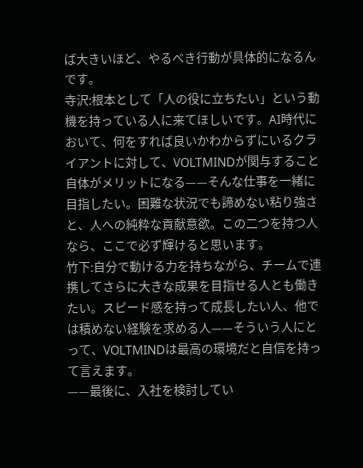ば大きいほど、やるべき行動が具体的になるんです。
寺沢:根本として「人の役に立ちたい」という動機を持っている人に来てほしいです。AI時代において、何をすれば良いかわからずにいるクライアントに対して、VOLTMINDが関与すること自体がメリットになる——そんな仕事を一緒に目指したい。困難な状況でも諦めない粘り強さと、人への純粋な貢献意欲。この二つを持つ人なら、ここで必ず輝けると思います。
竹下:自分で動ける力を持ちながら、チームで連携してさらに大きな成果を目指せる人とも働きたい。スピード感を持って成長したい人、他では積めない経験を求める人——そういう人にとって、VOLTMINDは最高の環境だと自信を持って言えます。
——最後に、入社を検討してい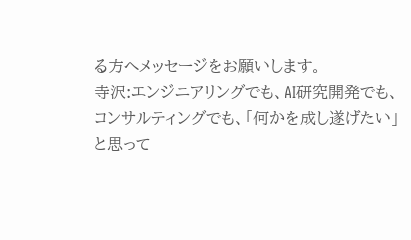る方へメッセージをお願いします。
寺沢:エンジニアリングでも、AI研究開発でも、コンサルティングでも、「何かを成し遂げたい」と思って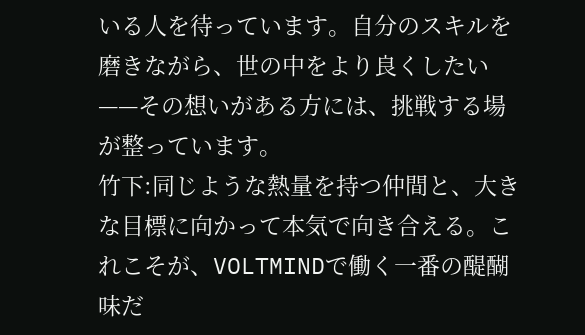いる人を待っています。自分のスキルを磨きながら、世の中をより良くしたい——その想いがある方には、挑戦する場が整っています。
竹下:同じような熱量を持つ仲間と、大きな目標に向かって本気で向き合える。これこそが、VOLTMINDで働く一番の醍醐味だ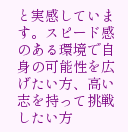と実感しています。スピード感のある環境で自身の可能性を広げたい方、高い志を持って挑戦したい方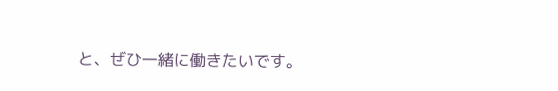と、ぜひ一緒に働きたいです。